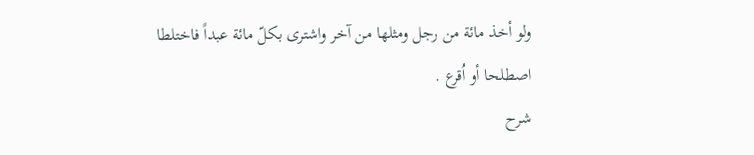ولو أخذ مائة من رجل ومثلها من آخر واشترى بكلّ مائة عبداً فاختلطا اصطلحا أو اُقرع .
شرح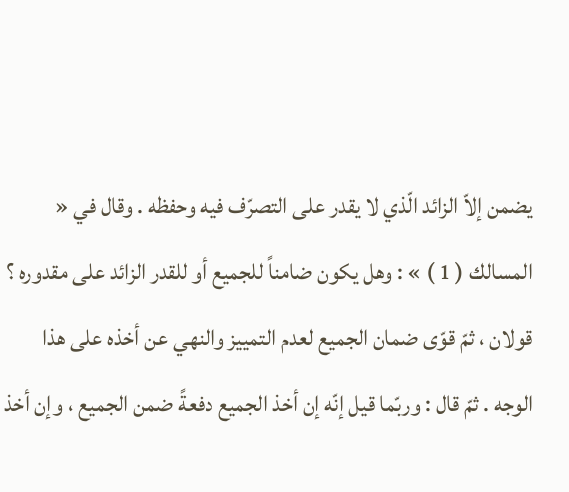يضمن إلاّ الزائد الّذي لا يقدر على التصرّف فيه وحفظه . وقال في « المسالك ( 1 ) » : وهل يكون ضامناً للجميع أو للقدر الزائد على مقدوره ؟ قولان ، ثمّ قوّى ضمان الجميع لعدم التمييز والنهي عن أخذه على هذا الوجه . ثمّ قال : وربّما قيل إنّه إن أخذ الجميع دفعةً ضمن الجميع ، وإن أخذ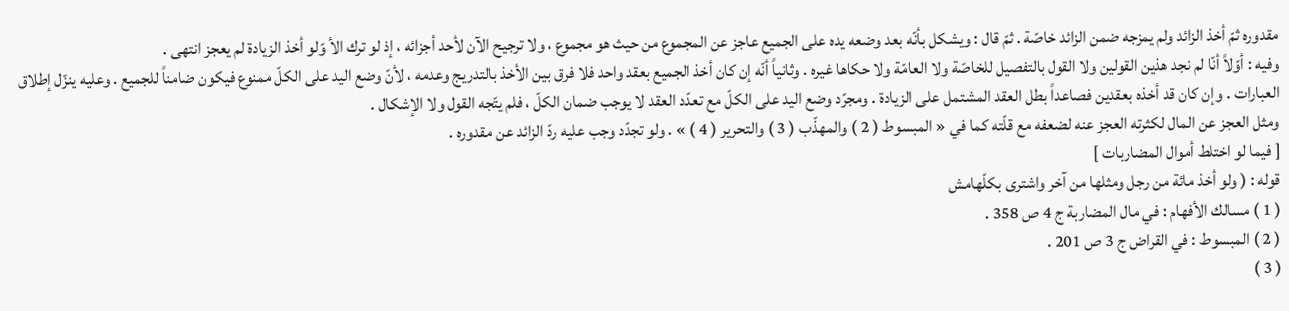مقدوره ثمّ أخذ الزائد ولم يمزجه ضمن الزائد خاصّة . ثمّ قال : ويشكل بأنّه بعد وضعه يده على الجميع عاجز عن المجموع من حيث هو مجموع ، ولا ترجيح الآن لأحد أجزائه ، إذ لو ترك الأ وّلو أخذ الزيادة لم يعجز انتهى .
وفيه : أوّلاً أنّا لم نجد هذين القولين ولا القول بالتفصيل للخاصّة ولا العامّة ولا حكاها غيره . وثانياً أنّه إن كان أخذ الجميع بعقد واحد فلا فرق بين الأخذ بالتدريج وعدمه ، لأنّ وضع اليد على الكلّ ممنوع فيكون ضامناً للجميع . وعليه ينزّل إطلاق العبارات . وإن كان قد أخذه بعقدين فصاعداً بطل العقد المشتمل على الزيادة . ومجرّد وضع اليد على الكلّ مع تعدّد العقد لا يوجب ضمان الكلّ ، فلم يتّجه القول ولا الإشكال .
ومثل العجز عن المال لكثرته العجز عنه لضعفه مع قلّته كما في « المبسوط ( 2 ) والمهذّب ( 3 ) والتحرير ( 4 ) » . ولو تجدّد وجب عليه ردّ الزائد عن مقدوره .
[ فيما لو اختلط أموال المضاربات ]
قوله : ( ولو أخذ مائة من رجل ومثلها من آخر واشترى بكلّهامش
( 1 ) مسالك الأفهام : في مال المضاربة ج 4 ص 358 .
( 2 ) المبسوط : في القراض ج 3 ص 201 .
( 3 )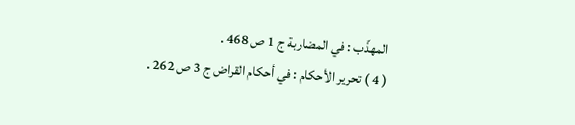المهذّب : في المضاربة ج 1 ص 468 .
( 4 ) تحرير الأحكام : في أحكام القراض ج 3 ص 262 .